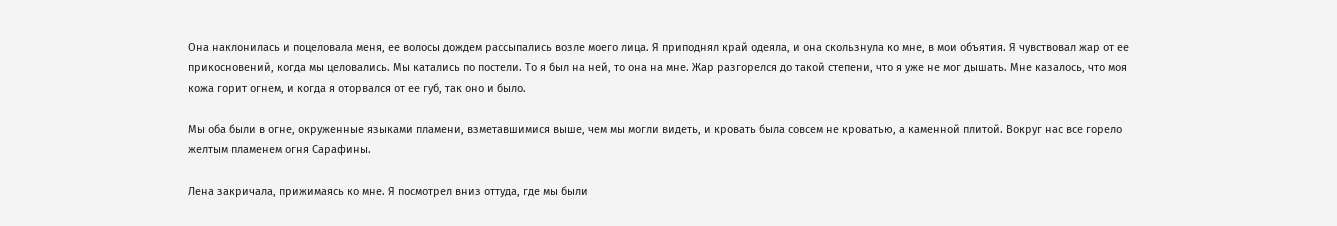Она наклонилась и поцеловала меня, ее волосы дождем рассыпались возле моего лица. Я приподнял край одеяла, и она скользнула ко мне, в мои объятия. Я чувствовал жар от ее прикосновений, когда мы целовались. Мы катались по постели. То я был на ней, то она на мне. Жар разгорелся до такой степени, что я уже не мог дышать. Мне казалось, что моя кожа горит огнем, и когда я оторвался от ее губ, так оно и было.

Мы оба были в огне, окруженные языками пламени, взметавшимися выше, чем мы могли видеть, и кровать была совсем не кроватью, а каменной плитой. Вокруг нас все горело желтым пламенем огня Сарафины.

Лена закричала, прижимаясь ко мне. Я посмотрел вниз оттуда, где мы были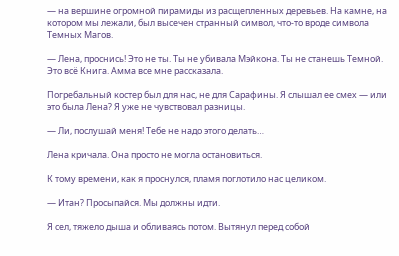— на вершине огромной пирамиды из расщепленных деревьев. На камне, на котором мы лежали, был высечен странный символ, что-то вроде символа Темных Магов.

— Лена, проснись! Это не ты. Ты не убивала Мэйкона. Ты не станешь Темной. Это всё Книга. Амма все мне рассказала.

Погребальный костер был для нас, не для Сарафины. Я слышал ее смех — или это была Лена? Я уже не чувствовал разницы.

— Ли, послушай меня! Тебе не надо этого делать…

Лена кричала. Она просто не могла остановиться.

К тому времени, как я проснулся, пламя поглотило нас целиком.

— Итан? Просыпайся. Мы должны идти.

Я сел, тяжело дыша и обливаясь потом. Вытянул перед собой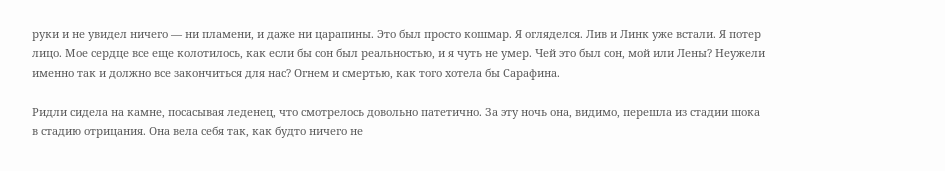руки и не увидел ничего — ни пламени, и даже ни царапины. Это был просто кошмар. Я огляделся. Лив и Линк уже встали. Я потер лицо. Мое сердце все еще колотилось, как если бы сон был реальностью, и я чуть не умер. Чей это был сон, мой или Лены? Неужели именно так и должно все закончиться для нас? Огнем и смертью, как того хотела бы Сарафина.

Ридли сидела на камне, посасывая леденец, что смотрелось довольно патетично. За эту ночь она, видимо, перешла из стадии шока в стадию отрицания. Она вела себя так, как будто ничего не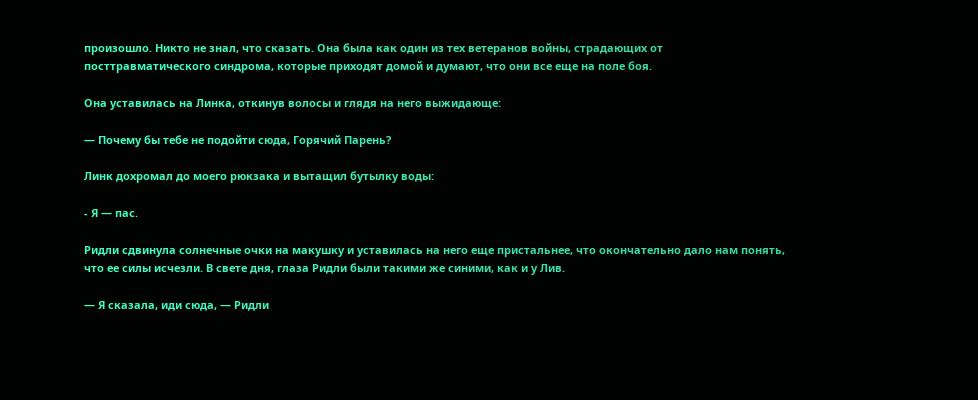произошло. Никто не знал, что сказать. Она была как один из тех ветеранов войны, страдающих от посттравматического синдрома, которые приходят домой и думают, что они все еще на поле боя.

Она уставилась на Линка, откинув волосы и глядя на него выжидающе:

— Почему бы тебе не подойти сюда, Горячий Парень?

Линк дохромал до моего рюкзака и вытащил бутылку воды:

- Я — пас.

Ридли сдвинула солнечные очки на макушку и уставилась на него еще пристальнее, что окончательно дало нам понять, что ее силы исчезли. В свете дня, глаза Ридли были такими же синими, как и у Лив.

— Я сказала, иди сюда, — Ридли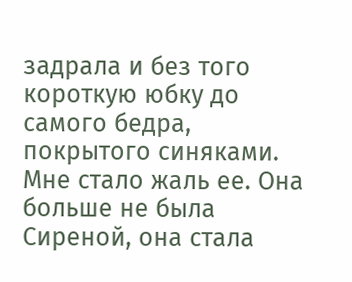задрала и без того короткую юбку до самого бедра, покрытого синяками. Мне стало жаль ее. Она больше не была Сиреной, она стала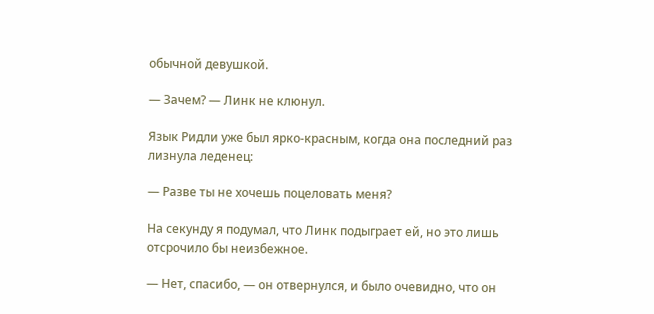обычной девушкой.

— Зачем? — Линк не клюнул.

Язык Ридли уже был ярко-красным, когда она последний раз лизнула леденец:

— Разве ты не хочешь поцеловать меня?

На секунду я подумал, что Линк подыграет ей, но это лишь отсрочило бы неизбежное.

— Нет, спасибо, — он отвернулся, и было очевидно, что он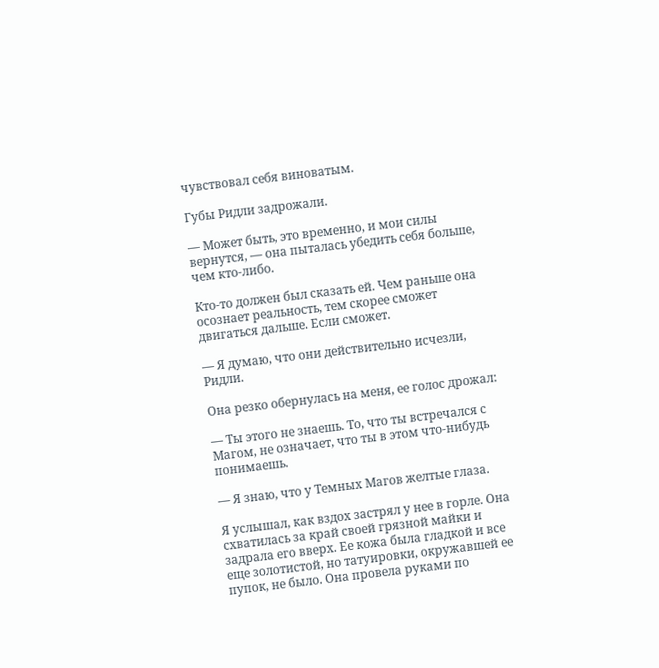чувствовал себя виноватым.

Губы Ридли задрожали.

— Может быть, это временно, и мои силы вернутся, — она пыталась убедить себя больше, чем кто-либо.

Кто-то должен был сказать ей. Чем раньше она осознает реальность, тем скорее сможет двигаться дальше. Если сможет.

— Я думаю, что они действительно исчезли, Ридли.

Она резко обернулась на меня, ее голос дрожал:

— Ты этого не знаешь. То, что ты встречался с Магом, не означает, что ты в этом что-нибудь понимаешь.

— Я знаю, что у Темных Магов желтые глаза.

Я услышал, как вздох застрял у нее в горле. Она схватилась за край своей грязной майки и задрала его вверх. Ее кожа была гладкой и все еще золотистой, но татуировки, окружавшей ее пупок, не было. Она провела руками по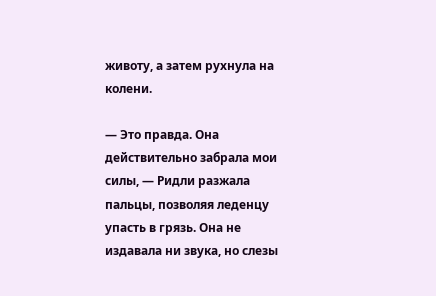животу, а затем рухнула на колени.

— Это правда. Она действительно забрала мои силы, — Ридли разжала пальцы, позволяя леденцу упасть в грязь. Она не издавала ни звука, но слезы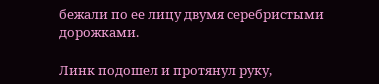бежали по ее лицу двумя серебристыми дорожками.

Линк подошел и протянул руку,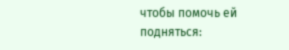чтобы помочь ей подняться: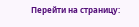Перейти на страницу: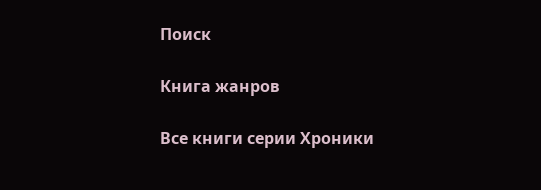Поиск

Книга жанров

Все книги серии Хроники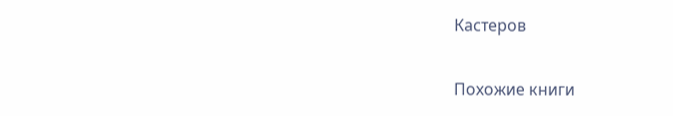Кастеров

Похожие книги